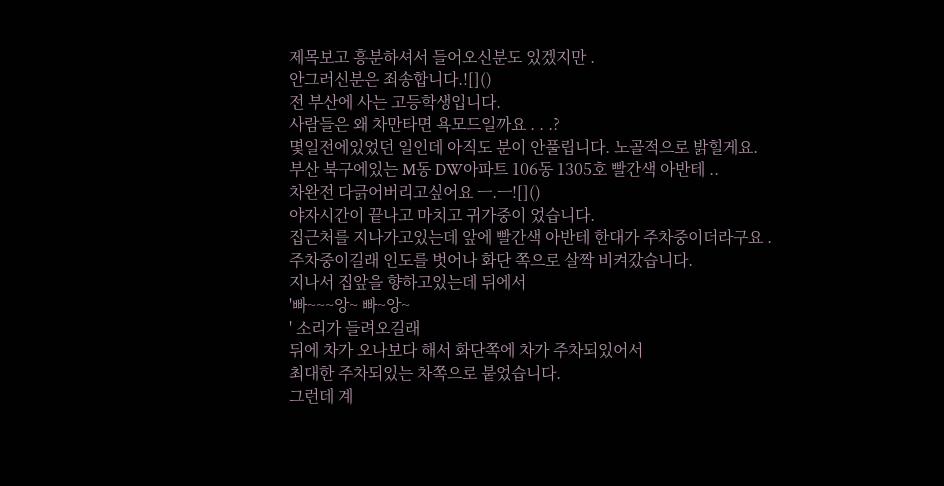제목보고 흥분하셔서 들어오신분도 있겠지만 .
안그러신분은 죄송합니다.![]()
전 부산에 사는 고등학생입니다.
사람들은 왜 차만타면 욕모드일까요 . . .?
몇일전에있었던 일인데 아직도 분이 안풀립니다. 노골적으로 밝힐게요.
부산 북구에있는 M동 DW아파트 106동 1305호 빨간색 아반테 ..
차완전 다긁어버리고싶어요 ㅡ.ㅡ![]()
야자시간이 끝나고 마치고 귀가중이 었습니다.
집근처를 지나가고있는데 앞에 빨간색 아반테 한대가 주차중이더라구요 .
주차중이길래 인도를 벗어나 화단 쪽으로 살짝 비켜갔습니다.
지나서 집앞을 향하고있는데 뒤에서
'빠~~~앙~ 빠~앙~
' 소리가 들려오길래
뒤에 차가 오나보다 해서 화단쪽에 차가 주차되있어서
최대한 주차되있는 차쪽으로 붙었습니다.
그런데 계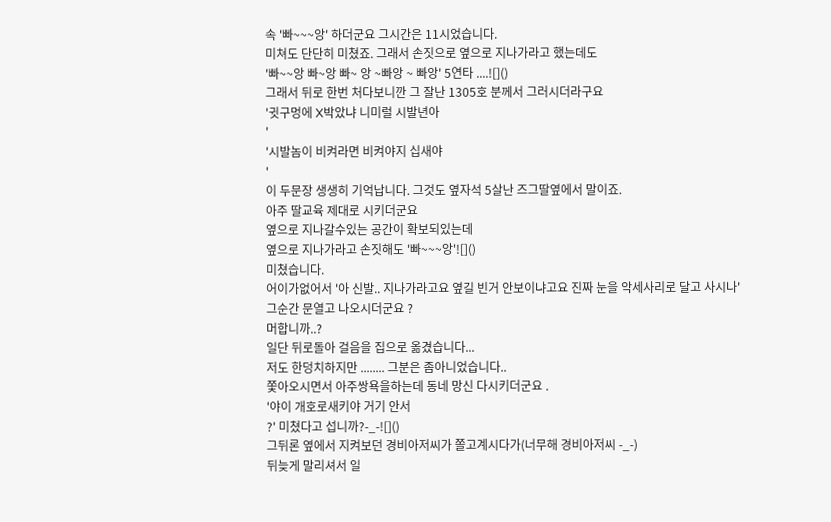속 '빠~~~앙' 하더군요 그시간은 11시었습니다.
미쳐도 단단히 미쳤죠. 그래서 손짓으로 옆으로 지나가라고 했는데도
'빠~~앙 빠~앙 빠~ 앙 ~빠앙 ~ 빠앙' 5연타 ....![]()
그래서 뒤로 한번 처다보니깐 그 잘난 1305호 분께서 그러시더라구요
'귓구멍에 X박았냐 니미럴 시발년아
'
'시발놈이 비켜라면 비켜야지 십새야
'
이 두문장 생생히 기억납니다. 그것도 옆자석 5살난 즈그딸옆에서 말이죠.
아주 딸교육 제대로 시키더군요
옆으로 지나갈수있는 공간이 확보되있는데
옆으로 지나가라고 손짓해도 '빠~~~앙'![]()
미쳤습니다.
어이가없어서 '아 신발.. 지나가라고요 옆길 빈거 안보이냐고요 진짜 눈을 악세사리로 달고 사시나'
그순간 문열고 나오시더군요 ?
머합니까..?
일단 뒤로돌아 걸음을 집으로 옮겼습니다...
저도 한덩치하지만 ........ 그분은 좀아니었습니다..
쫓아오시면서 아주쌍욕을하는데 동네 망신 다시키더군요 .
'야이 개호로새키야 거기 안서
?' 미쳤다고 섭니까?-_-![]()
그뒤론 옆에서 지켜보던 경비아저씨가 쫄고계시다가(너무해 경비아저씨 -_-)
뒤늦게 말리셔서 일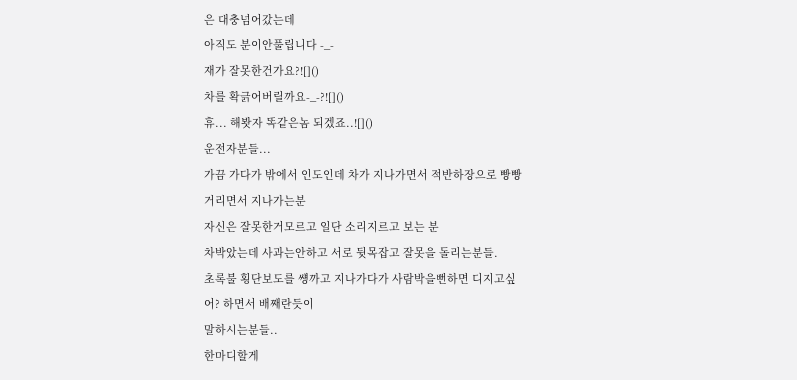은 대충넘어갔는데
아직도 분이안풀립니다 -_-
재가 잘못한건가요?![]()
차를 확긁어버릴까요-_-?![]()
휴... 해봣자 똑같은놈 되겠죠..![]()
운전자분들...
가끔 가다가 밖에서 인도인데 차가 지나가면서 적반하장으로 빵빵거리면서 지나가는분
자신은 잘못한거모르고 일단 소리지르고 보는 분
차박았는데 사과는안하고 서로 뒷목잡고 잘못을 돌리는분들.
초록불 횡단보도를 썡까고 지나가다가 사람박을뻔하면 디지고싶어? 하면서 배째란듯이
말하시는분들..
한마디할게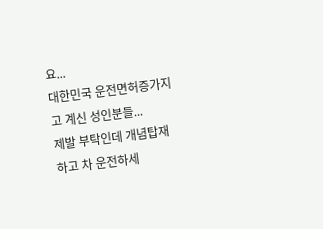요...
대한민국 운전면허증가지고 계신 성인분들...
제발 부탁인데 개념탑재하고 차 운전하세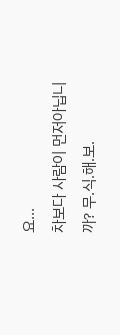요...
차보다 사람이 먼저아닙니까? 무.식.해.보.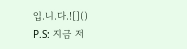입.니.다.![]()
P.S: 지금 저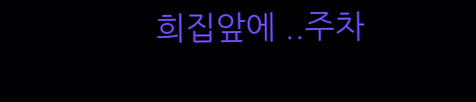희집앞에 ..주차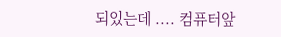되있는데 .... 컴퓨터앞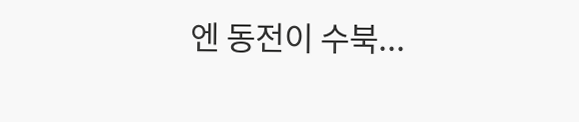엔 동전이 수북...